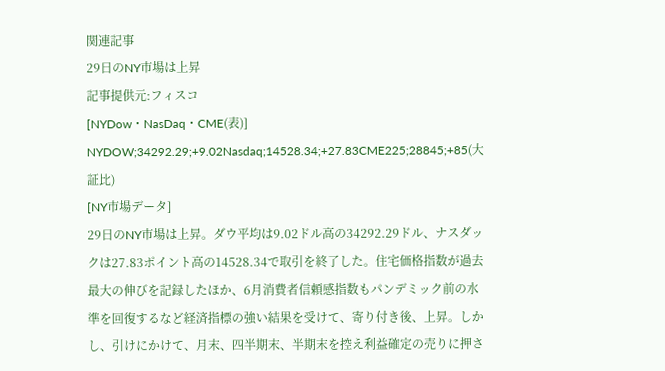関連記事
29日のNY市場は上昇
記事提供元:フィスコ
[NYDow・NasDaq・CME(表)]
NYDOW;34292.29;+9.02Nasdaq;14528.34;+27.83CME225;28845;+85(大証比)
[NY市場データ]
29日のNY市場は上昇。ダウ平均は9.02ドル高の34292.29ドル、ナスダックは27.83ポイント高の14528.34で取引を終了した。住宅価格指数が過去最大の伸びを記録したほか、6月消費者信頼感指数もパンデミック前の水準を回復するなど経済指標の強い結果を受けて、寄り付き後、上昇。しかし、引けにかけて、月末、四半期末、半期末を控え利益確定の売りに押さ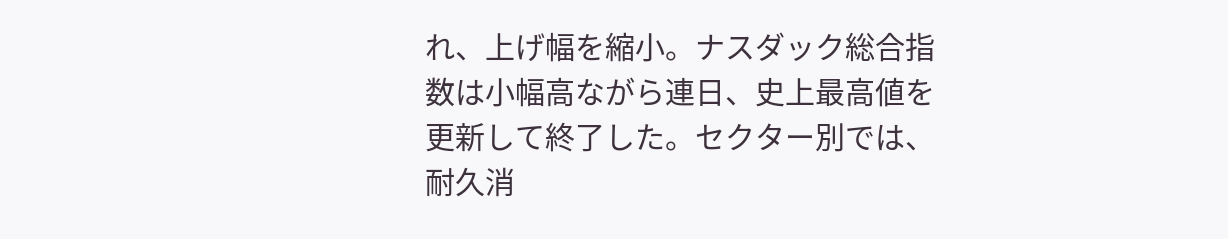れ、上げ幅を縮小。ナスダック総合指数は小幅高ながら連日、史上最高値を更新して終了した。セクター別では、耐久消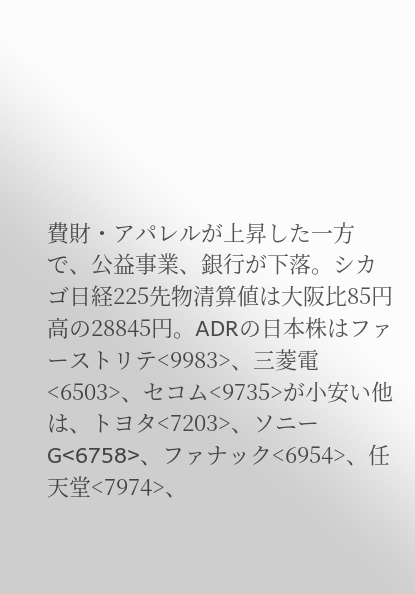費財・アパレルが上昇した一方で、公益事業、銀行が下落。シカゴ日経225先物清算値は大阪比85円高の28845円。ADRの日本株はファーストリテ<9983>、三菱電<6503>、セコム<9735>が小安い他は、トヨタ<7203>、ソニーG<6758>、ファナック<6954>、任天堂<7974>、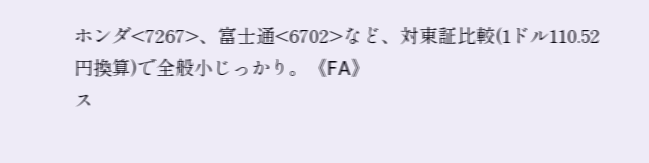ホンダ<7267>、富士通<6702>など、対東証比較(1ドル110.52円換算)で全般小じっかり。《FA》
ス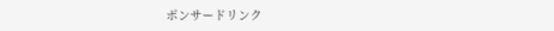ポンサードリンク